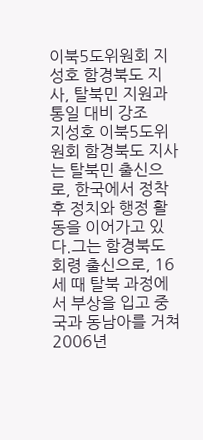이북5도위원회 지성호 함경북도 지사, 탈북민 지원과 통일 대비 강조
지성호 이북5도위원회 함경북도 지사는 탈북민 출신으로, 한국에서 정착 후 정치와 행정 활동을 이어가고 있다.그는 함경북도 회령 출신으로, 16세 때 탈북 과정에서 부상을 입고 중국과 동남아를 거쳐 2006년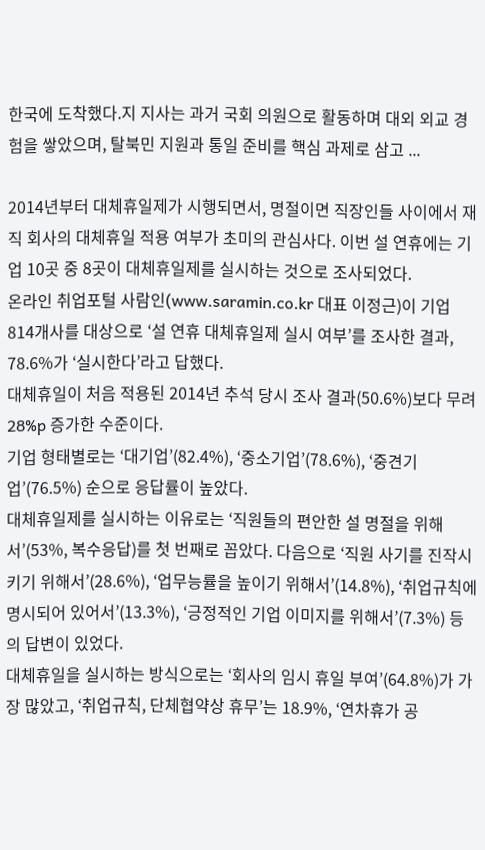한국에 도착했다.지 지사는 과거 국회 의원으로 활동하며 대외 외교 경험을 쌓았으며, 탈북민 지원과 통일 준비를 핵심 과제로 삼고 ...

2014년부터 대체휴일제가 시행되면서, 명절이면 직장인들 사이에서 재직 회사의 대체휴일 적용 여부가 초미의 관심사다. 이번 설 연휴에는 기업 10곳 중 8곳이 대체휴일제를 실시하는 것으로 조사되었다.
온라인 취업포털 사람인(www.saramin.co.kr 대표 이정근)이 기업 814개사를 대상으로 ‘설 연휴 대체휴일제 실시 여부’를 조사한 결과, 78.6%가 ‘실시한다’라고 답했다.
대체휴일이 처음 적용된 2014년 추석 당시 조사 결과(50.6%)보다 무려 28%p 증가한 수준이다.
기업 형태별로는 ‘대기업’(82.4%), ‘중소기업’(78.6%), ‘중견기업’(76.5%) 순으로 응답률이 높았다.
대체휴일제를 실시하는 이유로는 ‘직원들의 편안한 설 명절을 위해서’(53%, 복수응답)를 첫 번째로 꼽았다. 다음으로 ‘직원 사기를 진작시키기 위해서’(28.6%), ‘업무능률을 높이기 위해서’(14.8%), ‘취업규칙에 명시되어 있어서’(13.3%), ‘긍정적인 기업 이미지를 위해서’(7.3%) 등의 답변이 있었다.
대체휴일을 실시하는 방식으로는 ‘회사의 임시 휴일 부여’(64.8%)가 가장 많았고, ‘취업규칙, 단체협약상 휴무’는 18.9%, ‘연차휴가 공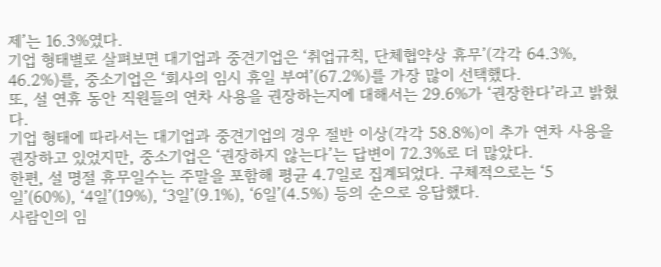제’는 16.3%였다.
기업 형태별로 살펴보면 대기업과 중견기업은 ‘취업규칙, 단체협약상 휴무’(각각 64.3%, 46.2%)를, 중소기업은 ‘회사의 임시 휴일 부여’(67.2%)를 가장 많이 선택했다.
또, 설 연휴 동안 직원들의 연차 사용을 권장하는지에 대해서는 29.6%가 ‘권장한다’라고 밝혔다.
기업 형태에 따라서는 대기업과 중견기업의 경우 절반 이상(각각 58.8%)이 추가 연차 사용을 권장하고 있었지만, 중소기업은 ‘권장하지 않는다’는 답변이 72.3%로 더 많았다.
한편, 설 명절 휴무일수는 주말을 포함해 평균 4.7일로 집계되었다. 구체적으로는 ‘5일’(60%), ‘4일’(19%), ‘3일’(9.1%), ‘6일’(4.5%) 등의 순으로 응답했다.
사람인의 임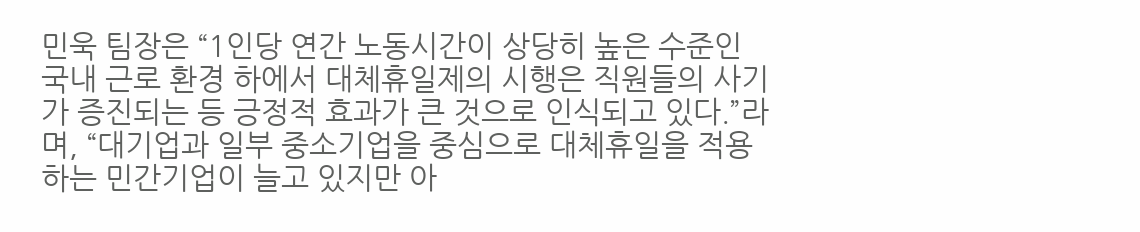민욱 팀장은 “1인당 연간 노동시간이 상당히 높은 수준인 국내 근로 환경 하에서 대체휴일제의 시행은 직원들의 사기가 증진되는 등 긍정적 효과가 큰 것으로 인식되고 있다.”라며, “대기업과 일부 중소기업을 중심으로 대체휴일을 적용하는 민간기업이 늘고 있지만 아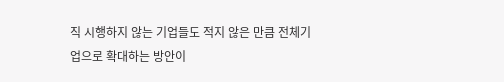직 시행하지 않는 기업들도 적지 않은 만큼 전체기업으로 확대하는 방안이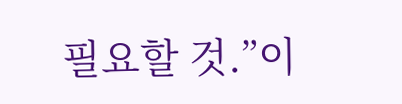필요할 것.”이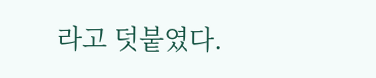라고 덧붙였다.